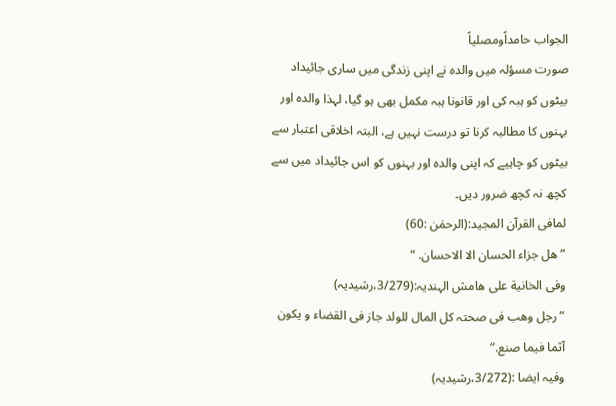الجواب حامداًومصلیاً
صورت مسؤلہ میں والدہ نے اپنی زندگی میں ساری جائیداد بیٹوں کو ہبہ کی اور قانونا ہبہ مکمل بھی ہو گیا، لہذا والدہ اور بہنوں کا مطالبہ کرنا تو درست نہیں ہے، البتہ اخلاقی اعتبار سے بیٹوں کو چاہیے کہ اپنی والدہ اور بہنوں کو اس جائیداد میں سے کچھ نہ کچھ ضرور دیں۔
لمافی القرآن المجید:(الرحمٰن :60)
” ھل جزاء الحسان الا الاحسان. “
وفی الخانیة علی ھامش الہندیہ:(3/279،رشیدیہ)
” رجل وھب فی صحتہ کل المال للولد جاز فی القضاء و یکون آثما فیما صنع.”
وفیہ ایضا :(3/272،رشیدیہ)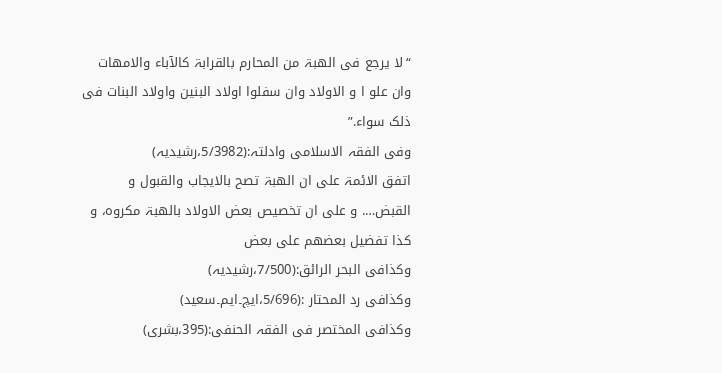“لا یرجع فی الھبۃ من المحارم بالقرابۃ کالآباء والامھات وان علو ا و الاولاد وان سفلوا اولاد البنین واولاد البنات فی ذلک سواء.”
وفی الفقہ الاسلامی وادلتہ:(5/3982،رشیدیہ)
اتفق الائمۃ علی ان الھبۃ تصح بالایجاب والقبول و القبض…. و علی ان تخصیص بعض الاولاد بالھبۃ مکروہ، و کذا تفضیل بعضھم علی بعض
وکذافی البحر الرائق:(7/500،رشیدیہ)
وکذافی رد المحتار :(5/696،ایچ۔ایم۔سعید)
وکذافی المختصر فی الفقہ الحنفی:(395،بشری)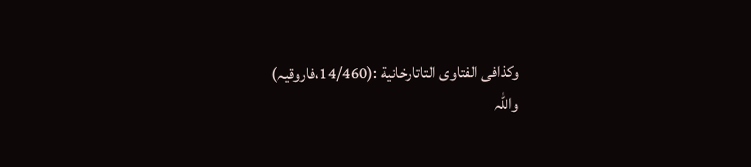وکذافی الفتاوی التاتارخانیة :(14/460،فاروقیہ)
واللہ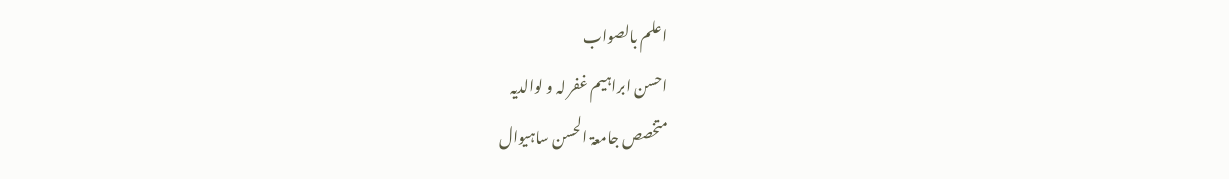اعلم بالصواب
احسن ابراہیم غفر لہ و لوالدیہ
متخصص جامعۃ الحسن ساہیوال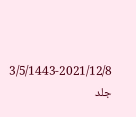3/5/1443-2021/12/8
جلد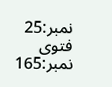نمبر:25 فتوی نمبر:165